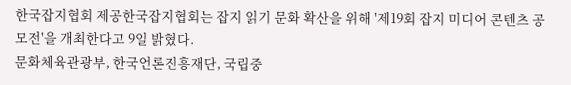한국잡지협회 제공한국잡지협회는 잡지 읽기 문화 확산을 위해 '제19회 잡지 미디어 콘텐츠 공모전'을 개최한다고 9일 밝혔다.
문화체육관광부, 한국언론진흥재단, 국립중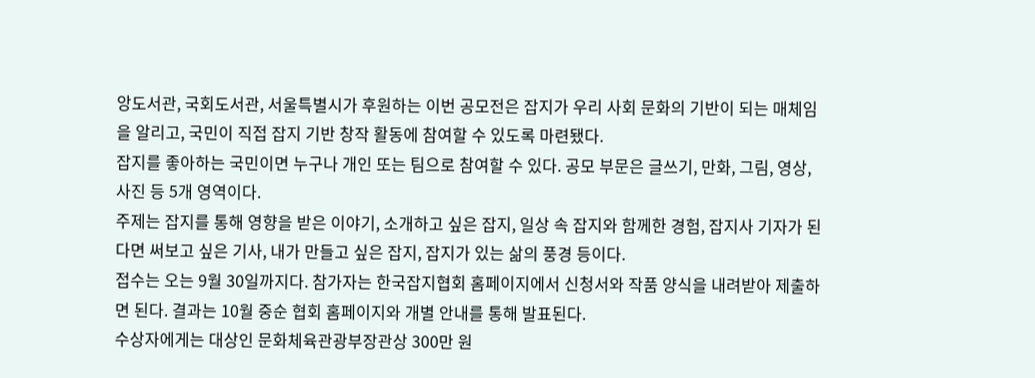앙도서관, 국회도서관, 서울특별시가 후원하는 이번 공모전은 잡지가 우리 사회 문화의 기반이 되는 매체임을 알리고, 국민이 직접 잡지 기반 창작 활동에 참여할 수 있도록 마련됐다.
잡지를 좋아하는 국민이면 누구나 개인 또는 팀으로 참여할 수 있다. 공모 부문은 글쓰기, 만화, 그림, 영상, 사진 등 5개 영역이다.
주제는 잡지를 통해 영향을 받은 이야기, 소개하고 싶은 잡지, 일상 속 잡지와 함께한 경험, 잡지사 기자가 된다면 써보고 싶은 기사, 내가 만들고 싶은 잡지, 잡지가 있는 삶의 풍경 등이다.
접수는 오는 9월 30일까지다. 참가자는 한국잡지협회 홈페이지에서 신청서와 작품 양식을 내려받아 제출하면 된다. 결과는 10월 중순 협회 홈페이지와 개별 안내를 통해 발표된다.
수상자에게는 대상인 문화체육관광부장관상 300만 원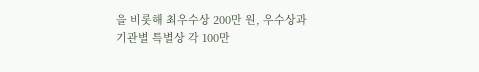을 비롯해 최우수상 200만 원, 우수상과 기관별 특별상 각 100만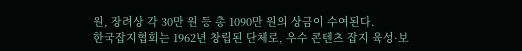원, 장려상 각 30만 원 등 총 1090만 원의 상금이 수여된다.
한국잡지협회는 1962년 창립된 단체로, 우수 콘텐츠 잡지 육성·보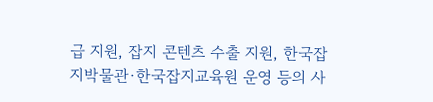급 지원, 잡지 콘텐츠 수출 지원, 한국잡지박물관·한국잡지교육원 운영 등의 사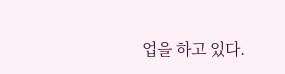업을 하고 있다.